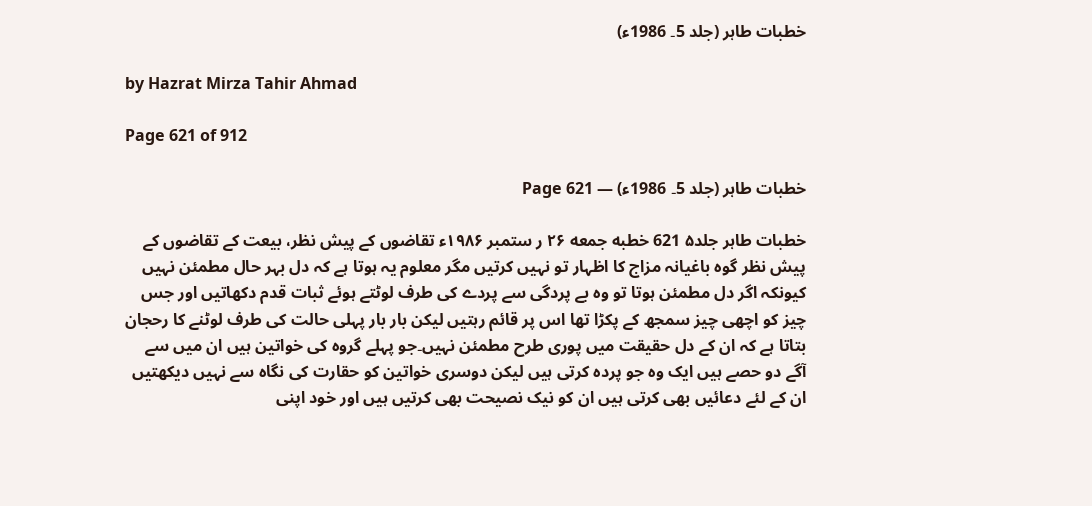خطبات طاہر (جلد 5۔ 1986ء)

by Hazrat Mirza Tahir Ahmad

Page 621 of 912

خطبات طاہر (جلد 5۔ 1986ء) — Page 621

خطبات طاہر جلد۵ 621 خطبه جمعه ۲۶ ر ستمبر ۱۹۸۶ء تقاضوں کے پیش نظر، بیعت کے تقاضوں کے پیش نظر گوہ باغیانہ مزاج کا اظہار تو نہیں کرتیں مگر معلوم یہ ہوتا ہے کہ دل بہر حال مطمئن نہیں کیونکہ اگر دل مطمئن ہوتا تو وہ بے پردگی سے پردے کی طرف لوٹتے ہوئے ثبات قدم دکھاتیں اور جس چیز کو اچھی چیز سمجھ کے پکڑا تھا اس پر قائم رہتیں لیکن بار بار پہلی حالت کی طرف لوٹنے کا رحجان بتاتا ہے کہ ان کے دل حقیقت میں پوری طرح مطمئن نہیں۔جو پہلے گروہ کی خواتین ہیں ان میں سے آگے دو حصے ہیں ایک وہ جو پردہ کرتی ہیں لیکن دوسری خواتین کو حقارت کی نگاہ سے نہیں دیکھتیں ان کے لئے دعائیں بھی کرتی ہیں ان کو نیک نصیحت بھی کرتیں ہیں اور خود اپنی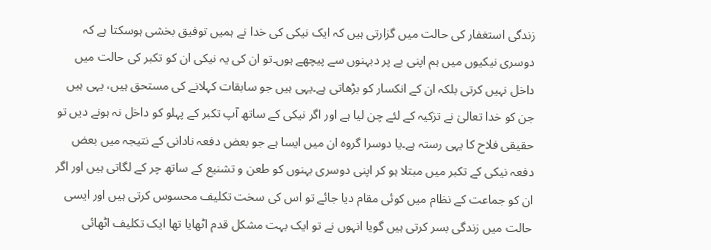زندگی استغفار کی حالت میں گزارتی ہیں کہ ایک نیکی کی خدا نے ہمیں توفیق بخشی ہوسکتا ہے کہ دوسری نیکیوں میں ہم اپنی بے پر دبہنوں سے پیچھے ہوں۔تو ان کی یہ نیکی ان کو تکبر کی حالت میں داخل نہیں کرتی بلکہ ان کے انکسار کو بڑھاتی ہے۔یہی ہیں جو سابقات کہلانے کی مستحق ہیں، یہی ہیں جن کو خدا تعالیٰ نے تزکیہ کے لئے چن لیا ہے اور اگر نیکی کے ساتھ آپ تکبر کے پہلو کو داخل نہ ہونے دیں تو حقیقی فلاح کا یہی رستہ ہے۔یا دوسرا گروہ ان میں ایسا ہے جو بعض دفعہ نادانی کے نتیجہ میں بعض دفعہ نیکی کے تکبر میں مبتلا ہو کر اپنی دوسری بہنوں کو طعن و تشنیع کے ساتھ چر کے لگاتی ہیں اور اگر ان کو جماعت کے نظام میں کوئی مقام دیا جائے تو اس کی سخت تکلیف محسوس کرتی ہیں اور ایسی حالت میں زندگی بسر کرتی ہیں گویا انہوں نے تو ایک بہت مشکل قدم اٹھایا تھا ایک تکلیف اٹھائی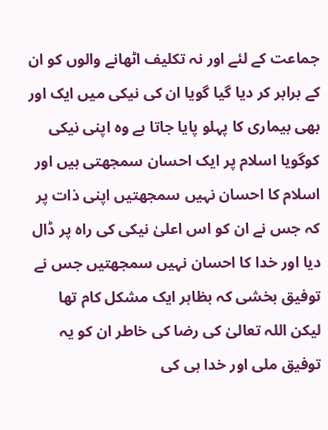جماعت کے لئے اور نہ تکلیف اٹھانے والوں کو ان کے برابر کر دیا گیا گویا ان کی نیکی میں ایک اور بھی بیماری کا پہلو پایا جاتا ہے وہ اپنی نیکی کوگویا اسلام پر ایک احسان سمجھتی ہیں اور اسلام کا احسان نہیں سمجھتیں اپنی ذات پر کہ جس نے ان کو اس اعلیٰ نیکی کی راہ پر ڈال دیا اور خدا کا احسان نہیں سمجھتیں جس نے توفیق بخشی کہ بظاہر ایک مشکل کام تھا لیکن اللہ تعالیٰ کی رضا کی خاطر ان کو یہ توفیق ملی اور خدا ہی کی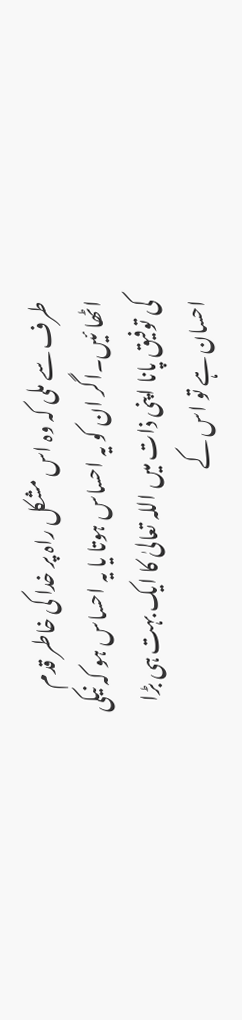طرف سے ملی کہ وہ اس مشکل راہ پر خدا کی خاطر قدم اٹھا ئیں۔اگر ان کو یہ احساس ہوتا یا یہ احساس ہو کہ نیکی کی توفیق پانا اپنی ذات میں اللہ تعالیٰ کا ایک بہت ہی بڑا احسان ہے تو اس کے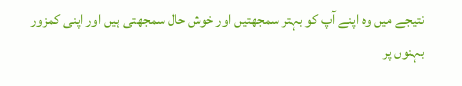نتیجے میں وہ اپنے آپ کو بہتر سمجھتیں اور خوش حال سمجھتی ہیں اور اپنی کمزور بہنوں پر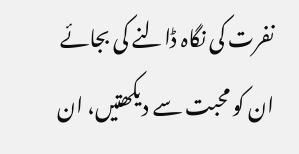نفرت کی نگاہ ڈالنے کی بجائے ان کو محبت سے دیکھتیں، ان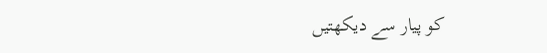کو پیار سے دیکھتیں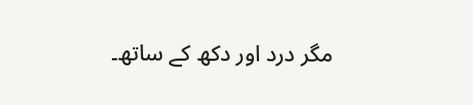مگر درد اور دکھ کے ساتھ۔